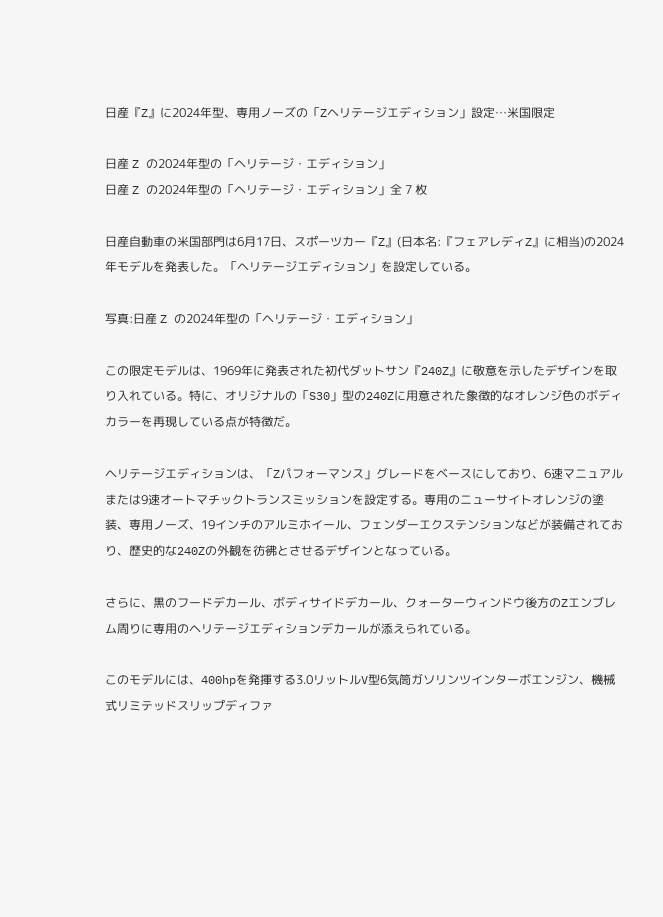日産『Z』に2024年型、専用ノーズの「Zヘリテージエディション」設定…米国限定

日産 Z の2024年型の「ヘリテージ・エディション」
日産 Z の2024年型の「ヘリテージ・エディション」全 7 枚

日産自動車の米国部門は6月17日、スポーツカー『Z』(日本名:『フェアレディZ』に相当)の2024年モデルを発表した。「ヘリテージエディション」を設定している。

写真:日産 Z の2024年型の「ヘリテージ・エディション」

この限定モデルは、1969年に発表された初代ダットサン『240Z』に敬意を示したデザインを取り入れている。特に、オリジナルの「S30」型の240Zに用意された象徴的なオレンジ色のボディカラーを再現している点が特徴だ。

ヘリテージエディションは、「Zパフォーマンス」グレードをベースにしており、6速マニュアルまたは9速オートマチックトランスミッションを設定する。専用のニューサイトオレンジの塗装、専用ノーズ、19インチのアルミホイール、フェンダーエクステンションなどが装備されており、歴史的な240Zの外観を彷彿とさせるデザインとなっている。

さらに、黒のフードデカール、ボディサイドデカール、クォーターウィンドウ後方のZエンブレム周りに専用のヘリテージエディションデカールが添えられている。

このモデルには、400hpを発揮する3.0リットルV型6気筒ガソリンツインターボエンジン、機械式リミテッドスリップディファ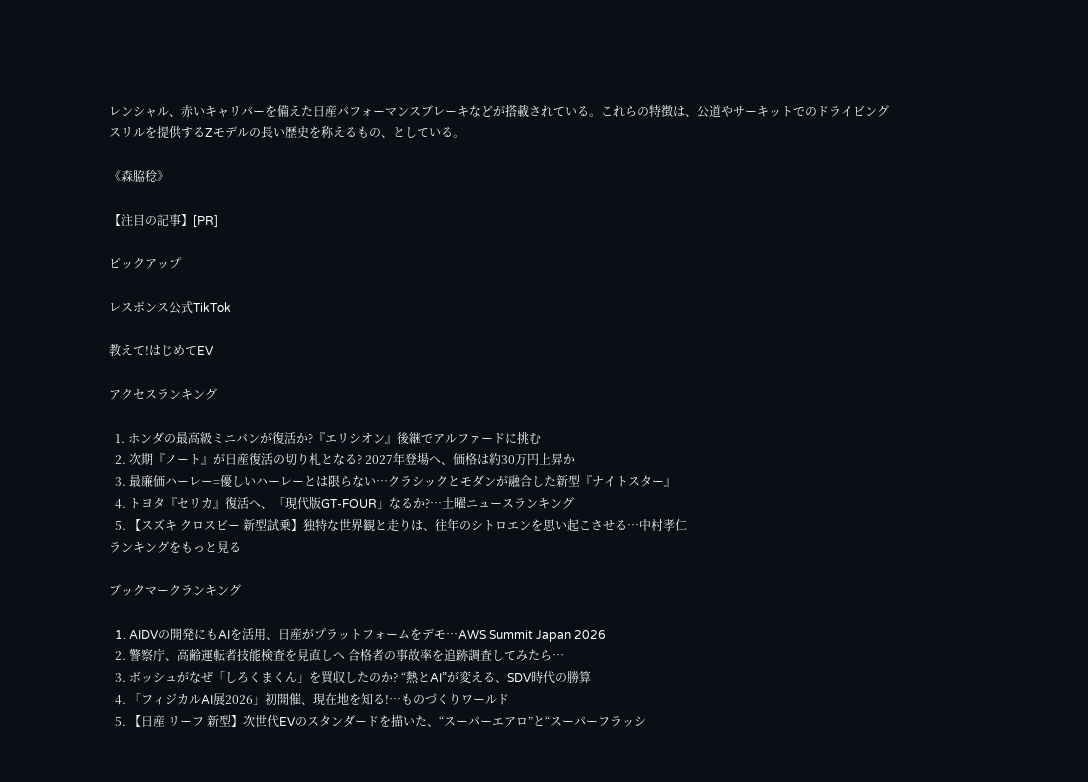レンシャル、赤いキャリパーを備えた日産パフォーマンスブレーキなどが搭載されている。これらの特徴は、公道やサーキットでのドライビングスリルを提供するZモデルの長い歴史を称えるもの、としている。

《森脇稔》

【注目の記事】[PR]

ピックアップ

レスポンス公式TikTok

教えて!はじめてEV

アクセスランキング

  1. ホンダの最高級ミニバンが復活か?『エリシオン』後継でアルファードに挑む
  2. 次期『ノート』が日産復活の切り札となる? 2027年登場へ、価格は約30万円上昇か
  3. 最廉価ハーレー=優しいハーレーとは限らない…クラシックとモダンが融合した新型『ナイトスター』
  4. トヨタ『セリカ』復活へ、「現代版GT-FOUR」なるか?…土曜ニュースランキング
  5. 【スズキ クロスビー 新型試乗】独特な世界観と走りは、往年のシトロエンを思い起こさせる…中村孝仁
ランキングをもっと見る

ブックマークランキング

  1. AIDVの開発にもAIを活用、日産がプラットフォームをデモ…AWS Summit Japan 2026
  2. 警察庁、高齢運転者技能検査を見直しへ 合格者の事故率を追跡調査してみたら…
  3. ボッシュがなぜ「しろくまくん」を買収したのか? “熱とAI”が変える、SDV時代の勝算
  4. 「フィジカルAI展2026」初開催、現在地を知る!…ものづくりワールド
  5. 【日産 リーフ 新型】次世代EVのスタンダードを描いた、“スーパーエアロ”と“スーパーフラッシ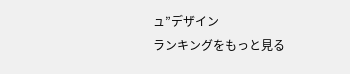ュ”デザイン
ランキングをもっと見る